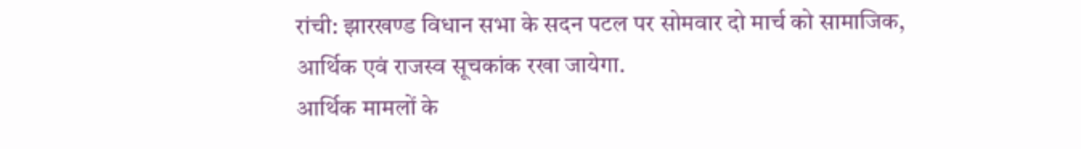रांची: झारखण्ड विधान सभा के सदन पटल पर सोमवार दो मार्च को सामाजिक, आर्थिक एवं राजस्व सूचकांक रखा जायेगा.
आर्थिक मामलों के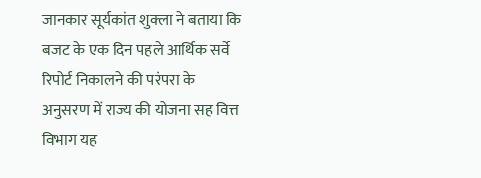जानकार सूर्यकांत शुक्ला ने बताया कि बजट के एक दिन पहले आर्थिक सर्वे रिपोर्ट निकालने की परंपरा के अनुसरण में राज्य की योजना सह वित्त विभाग यह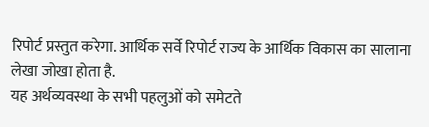रिपोर्ट प्रस्तुत करेगा. आर्थिक सर्वे रिपोर्ट राज्य के आर्थिक विकास का सालाना लेखा जोखा होता है.
यह अर्थव्यवस्था के सभी पहलुओं को समेटते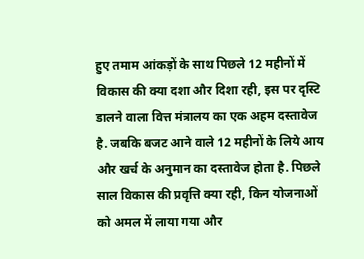हुए तमाम आंकड़ों के साथ पिछले 12 महीनों में विकास की क्या दशा और दिशा रही, इस पर दृस्टि डालने वाला वित्त मंत्रालय का एक अहम दस्तावेज है. जबकि बजट आने वाले 12 महीनों के लिये आय और खर्च के अनुमान का दस्तावेज होता है. पिछले साल विकास की प्रवृत्ति क्या रही, किन योजनाओं को अमल में लाया गया और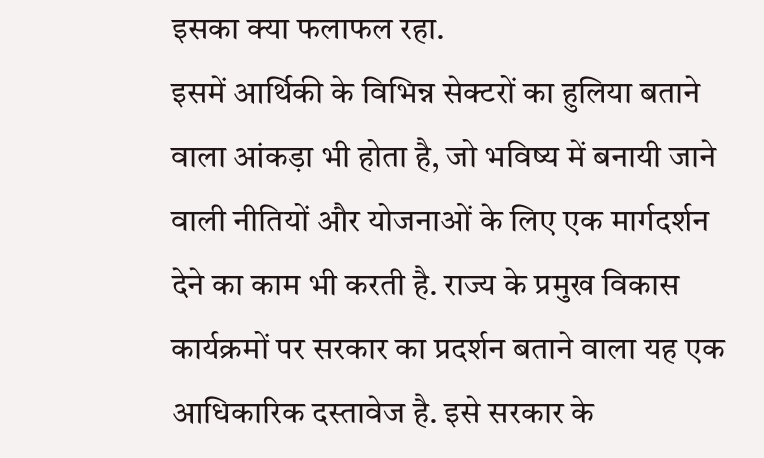इसका क्या फलाफल रहा.
इसमें आर्थिकी के विभिन्न सेक्टरों का हुलिया बताने वाला आंकड़ा भी होता है, जो भविष्य में बनायी जाने वाली नीतियों और योजनाओं के लिए एक मार्गदर्शन देने का काम भी करती है. राज्य के प्रमुख विकास कार्यक्रमों पर सरकार का प्रदर्शन बताने वाला यह एक आधिकारिक दस्तावेज है. इसे सरकार के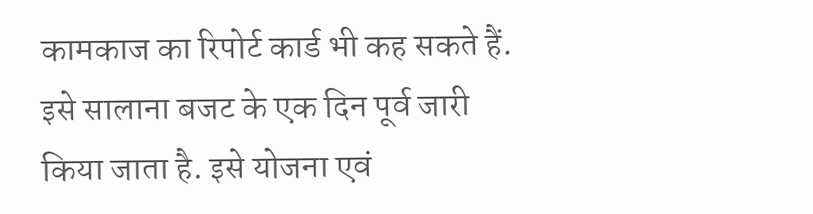कामकाज का रिपोर्ट कार्ड भी कह सकते हैं. इसे सालाना बजट के एक दिन पूर्व जारी किया जाता है. इसे योजना एवं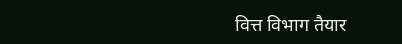वित्त विभाग तैयार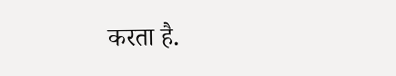करता है.